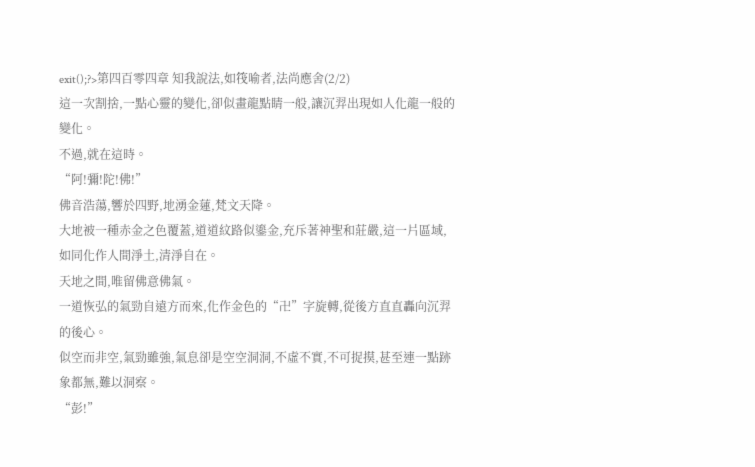exit();?>第四百零四章 知我說法,如筏喻者,法尚應舍(2/2)
這一次割捨,一點心靈的變化,卻似畫龍點睛一般,讓沉羿出現如人化龍一般的變化。
不過,就在這時。
“阿!彌!陀!佛!”
佛音浩蕩,響於四野,地湧金蓮,梵文天降。
大地被一種赤金之色覆蓋,道道紋路似鎏金,充斥著神聖和莊嚴,這一片區域,如同化作人間淨土,清淨自在。
天地之間,唯留佛意佛氣。
一道恢弘的氣勁自遠方而來,化作金色的“卍”字旋轉,從後方直直轟向沉羿的後心。
似空而非空,氣勁雖強,氣息卻是空空洞洞,不虛不實,不可捉摸,甚至連一點跡象都無,難以洞察。
“彭!”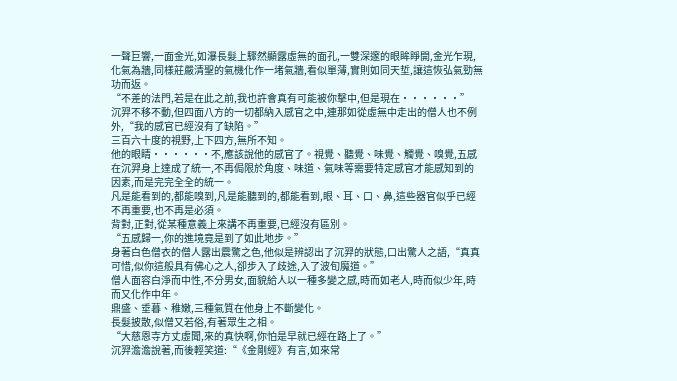一聲巨響,一面金光,如瀑長髮上驟然顯露虛無的面孔,一雙深邃的眼眸睜開,金光乍現,化氣為牆,同樣莊嚴清聖的氣機化作一堵氣牆,看似單薄,實則如同天埑,讓這恢弘氣勁無功而返。
“不差的法門,若是在此之前,我也許會真有可能被你擊中,但是現在······”
沉羿不移不動,但四面八方的一切都納入感官之中,連那如從虛無中走出的僧人也不例外,“我的感官已經沒有了缺陷。”
三百六十度的視野,上下四方,無所不知。
他的眼睛······不,應該說他的感官了。視覺、聽覺、味覺、觸覺、嗅覺,五感在沉羿身上達成了統一,不再侷限於角度、味道、氣味等需要特定感官才能感知到的因素,而是完完全全的統一。
凡是能看到的,都能嗅到,凡是能聽到的,都能看到,眼、耳、口、鼻,這些器官似乎已經不再重要,也不再是必須。
背對,正對,從某種意義上來講不再重要,已經沒有區別。
“五感歸一,你的進境竟是到了如此地步。”
身著白色僧衣的僧人露出震驚之色,他似是辨認出了沉羿的狀態,口出驚人之語,“真真可惜,似你這般具有佛心之人,卻步入了歧途,入了波旬魔道。”
僧人面容白淨而中性,不分男女,面貌給人以一種多變之感,時而如老人,時而似少年,時而又化作中年。
鼎盛、垂暮、稚嫩,三種氣質在他身上不斷變化。
長髮披散,似僧又若俗,有著眾生之相。
“大慈恩寺方丈虛聞,來的真快啊,你怕是早就已經在路上了。”
沉羿澹澹說著,而後輕笑道:“《金剛經》有言,如來常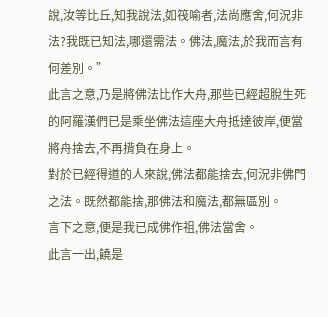說,汝等比丘,知我說法,如筏喻者,法尚應舍,何況非法?我既已知法,哪還需法。佛法,魔法,於我而言有何差別。”
此言之意,乃是將佛法比作大舟,那些已經超脫生死的阿羅漢們已是乘坐佛法這座大舟抵達彼岸,便當將舟捨去,不再揹負在身上。
對於已經得道的人來說,佛法都能捨去,何況非佛門之法。既然都能捨,那佛法和魔法,都無區別。
言下之意,便是我已成佛作祖,佛法當舍。
此言一出,饒是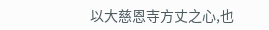以大慈恩寺方丈之心,也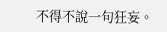不得不說一句狂妄。